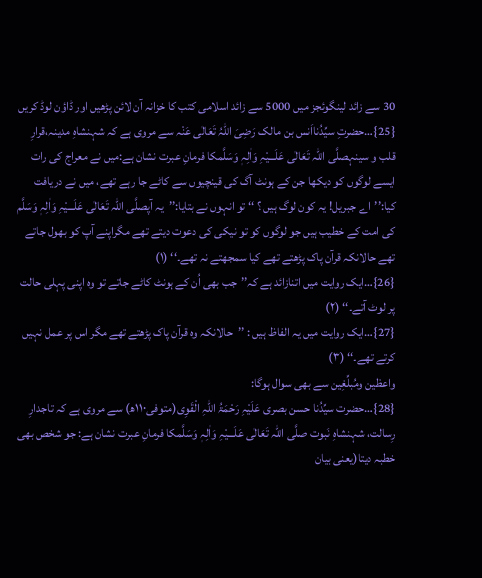30 سے زائد لینگوئجز میں 5000 سے زائد اسلامی کتب کا خزانہ آن لائن پڑھیں اور ڈاؤن لوڈ کریں
{25}…حضرتِ سیِّدُنااَنس بن مالک رَضِیَ اللہُ تَعَالٰی عَنْہ سے مروی ہے کہ شہنشاہِ مدینہ،قرارِ قلب و سینہصلَّی اللہ تَعَالٰی عَلَـــیْہِ وَاٰلِہٖ وَسَلَّمکا فرمانِ عبرت نشان ہے:میں نے معراج کی رات ایسے لوگوں کو دیکھا جن کے ہونٹ آگ کی قینچیوں سے کاٹے جا رہے تھے، میں نے دریافت کیا:’’اے جبریل! یہ کون لوگ ہیں ؟ ‘‘ تو انہوں نے بتایا:’’یہ آپصلَّی اللہ تَعَالٰی عَلَـــیْہِ وَاٰلِہٖ وَسَلَّم کی امت کے خطیب ہیں جو لوگوں کو تو نیکی کی دعوت دیتے تھے مگراپنے آپ کو بھول جاتے تھے حالانکہ قرآن پاک پڑھتے تھے کیا سمجھتے نہ تھے۔‘‘ (۱)
{26}…ایک روایت میں اتنازائد ہے کہ’’جب بھی اُن کے ہونٹ کاٹے جاتے تو وہ اپنی پہلی حالت پر لوٹ آتے۔‘‘ (۲)
{27}…ایک روایت میں یہ الفاظ ہیں : ’’حالانکہ وہ قرآن پاک پڑھتے تھے مگر اس پر عمل نہیں کرتے تھے۔‘‘ (۳)
واعظین ومُبلِّغِین سے بھی سوال ہوگا:
{28}…حضرت سیِّدُنا حسن بصری عَلَیْہِ رَحْمَۃُ اللہِ الْقَوِی(متوفی۱۱۰ھ) سے مروی ہے کہ تاجدارِ رِسالت، شہنشاہِ نَبوت صلَّی اللہ تَعَالٰی عَلَـــیْہِ وَاٰلِہٖ وَسَلَّمکا فرمانِ عبرت نشان ہے: جو شخص بھی خطبہ دیتا(یعنی بیان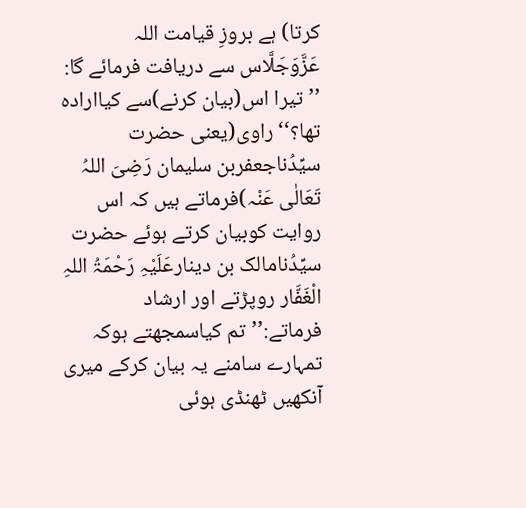کرتا) ہے بروزِ قیامت اللہ عَزَّوَجَلَّاس سے دریافت فرمائے گا: ’’تیرا اس(بیان کرنے)سے کیاارادہ تھا؟‘‘راوی(یعنی حضرت سیِّدُناجعفربن سلیمان رَضِیَ اللہُ تَعَالٰی عَنْہ)فرماتے ہیں کہ اس روایت کوبیان کرتے ہوئے حضرت سیِّدُنامالک بن دینارعَلَیْہِ رَحْمَۃُ اللہِ الْغَفَّار روپڑتے اور ارشاد فرماتے:’’تم کیاسمجھتے ہوکہ تمہارے سامنے یہ بیان کرکے میری آنکھیں ٹھنڈی ہوئی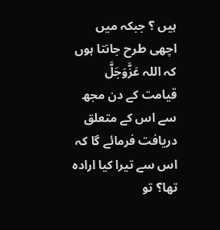ہیں ؟ جبکہ میں اچھی طرح جانتا ہوں کہ اللہ عَزَّوَجَلَّ قیامت کے دن مجھ سے اس کے متعلق دریافت فرمائے گا کہ اس سے تیرا کیا ارادہ تھا؟ تو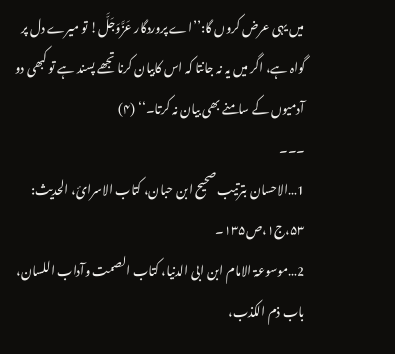میں یہی عرض کروں گا:’’اے پروردگار عَزَّوَجَلَّ! تو میرے دل پر گواہ ہے، اگر میں یہ نہ جانتا کہ اس کابیان کرنا تجھے پسند ہے تو کبھی دو آدمیوں کے سامنے بھی بیان نہ کرتا۔‘‘ (۴)
۔۔۔
1…الاحسان بترتیب صحیح ابن حبان، کتاب الاسرائ، الحدیث: ۵۳،ج۱،ص۱۳۵۔
2…موسوعۃ الامام ابن ابی الدنیا، کتاب الصمت وآداب اللسان، باب ذم الکذب،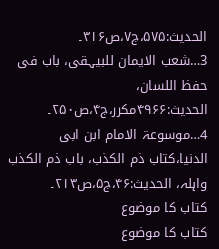الحدیث:۵۷۵،ج۷،ص۳۱۶۔
3…شعب الایمان للبیہقی، باب فی حفظ اللسان، الحدیث:۴۹۶۶مکرر،ج۴،ص۲۵۰۔
4…موسوعۃ الامام ابن ابی الدنیا،کتاب ذم الکذب، باب ذم الکذب واہلہ، الحدیث:۴۶،ج۵،ص۲۱۳۔
کتاب کا موضوع
کتاب کا موضوع